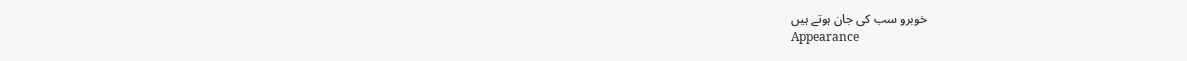خوبرو سب کی جان ہوتے ہیں
Appearance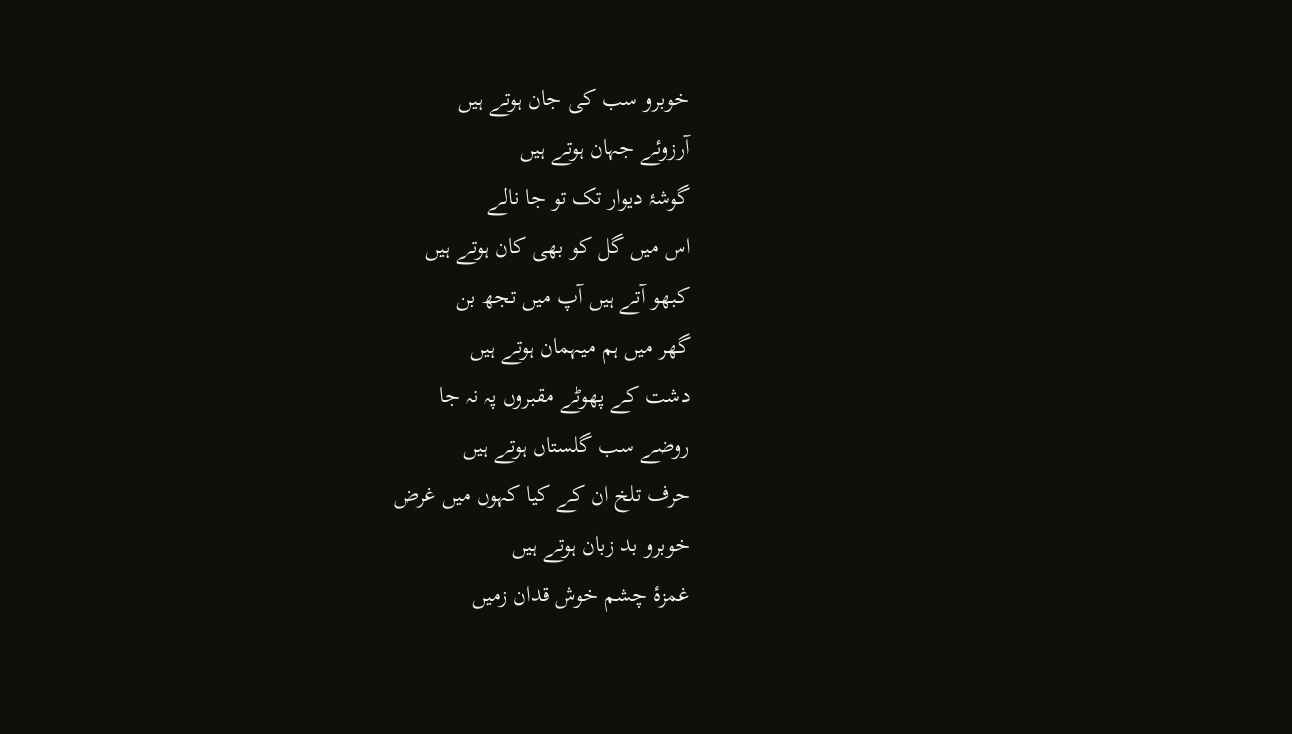خوبرو سب کی جان ہوتے ہیں
آرزوئے جہان ہوتے ہیں
گوشۂ دیوار تک تو جا نالے
اس میں گل کو بھی کان ہوتے ہیں
کبھو آتے ہیں آپ میں تجھ بن
گھر میں ہم میہمان ہوتے ہیں
دشت کے پھوٹے مقبروں پہ نہ جا
روضے سب گلستاں ہوتے ہیں
حرف تلخ ان کے کیا کہوں میں غرض
خوبرو بد زبان ہوتے ہیں
غمزۂ چشم خوش قدان زمیں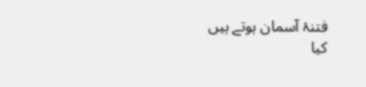فتنۂ آسمان ہوتے ہیں
کیا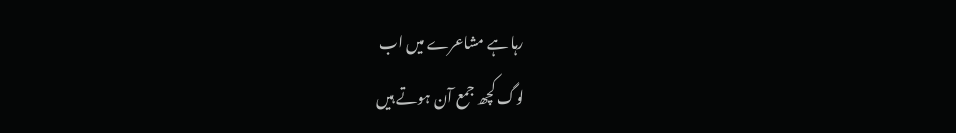رہا ہے مشاعرے میں اب
لوگ کچھ جمع آن ہوتے ہیں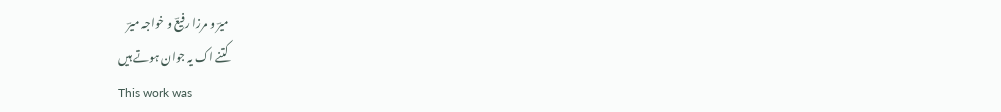میرؔ و مرزا رفیعؔ و خواجہ میرؔ
کتنے اک یہ جوان ہوتے ہیں
This work was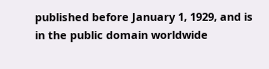published before January 1, 1929, and is in the public domain worldwide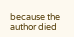because the author died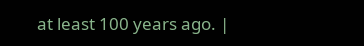at least 100 years ago. |